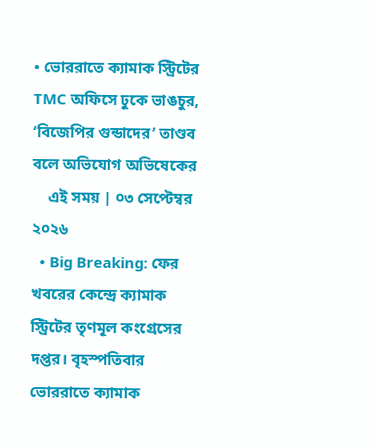• ভোররাতে ক্যামাক স্ট্রিটের TMC অফিসে ঢুকে ভাঙচুর, ‘বিজেপির গুন্ডাদের’ তাণ্ডব বলে অভিযোগ অভিষেকের
    এই সময় | ০৩ সেপ্টেম্বর ২০২৬
  • Big Breaking: ফের খবরের কেন্দ্রে ক্যামাক স্ট্রিটের তৃণমূল কংগ্রেসের দপ্তর। বৃহস্পতিবার ভোররাতে ক্যামাক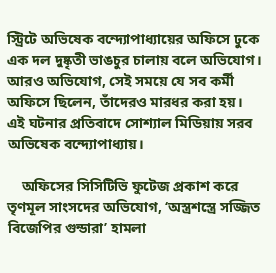স্ট্রিটে অভিষেক বন্দ্যোপাধ্যায়ের অফিসে ঢুকে এক দল দুষ্কৃতী ভাঙচুর চালায় বলে অভিযোগ। আরও অভিযোগ, সেই সময়ে যে সব কর্মী অফিসে ছিলেন, তাঁদেরও মারধর করা হয়। এই ঘটনার প্রতিবাদে সোশ্যাল মিডিয়ায় সরব অভিষেক বন্দ্যোপাধ্যায়।

    অফিসের সিসিটিভি ফুটেজ প্রকাশ করে তৃণমূল সাংসদের অভিযোগ, ‘অস্ত্রশস্ত্রে সজ্জিত বিজেপির গুন্ডারা’ হামলা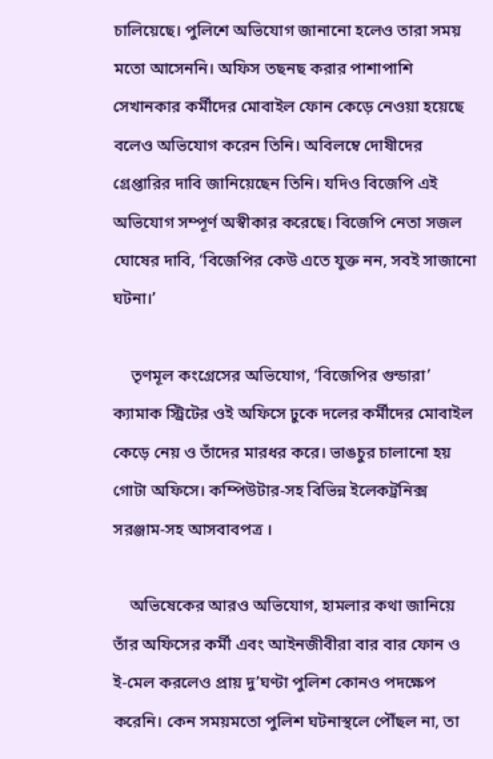চালিয়েছে। পুলিশে অভিযোগ জানানো হলেও তারা সময় মতো আসেননি। অফিস তছনছ করার পাশাপাশি সেখানকার কর্মীদের মোবাইল ফোন কেড়ে নেওয়া হয়েছে বলেও অভিযোগ করেন তিনি। অবিলম্বে দোষীদের গ্রেপ্তারির দাবি জানিয়েছেন তিনি। যদিও বিজেপি এই অভিযোগ সম্পূর্ণ অস্বীকার করেছে। বিজেপি নেতা সজল ঘোষের দাবি, ‘বিজেপির কেউ এতে যুক্ত নন, সবই সাজানো ঘটনা।’

    তৃণমূল কংগ্রেসের অভিযোগ, ‘বিজেপির গুন্ডারা’ ক্যামাক স্ট্রিটের ওই অফিসে ঢুকে দলের কর্মীদের মোবাইল কেড়ে নেয় ও তাঁদের মারধর করে। ভাঙচুর চালানো হয় গোটা অফিসে। কম্পিউটার-সহ বিভিন্ন ইলেকট্রনিক্স সরঞ্জাম-সহ আসবাবপত্র ।

    অভিষেকের আরও অভিযোগ, হামলার কথা জানিয়ে তাঁর অফিসের কর্মী এবং আইনজীবীরা বার বার ফোন ও ই-মেল করলেও প্রায় দু’ঘণ্টা পুলিশ কোনও পদক্ষেপ করেনি। কেন সময়মতো পুলিশ ঘটনাস্থলে পৌঁছল না, তা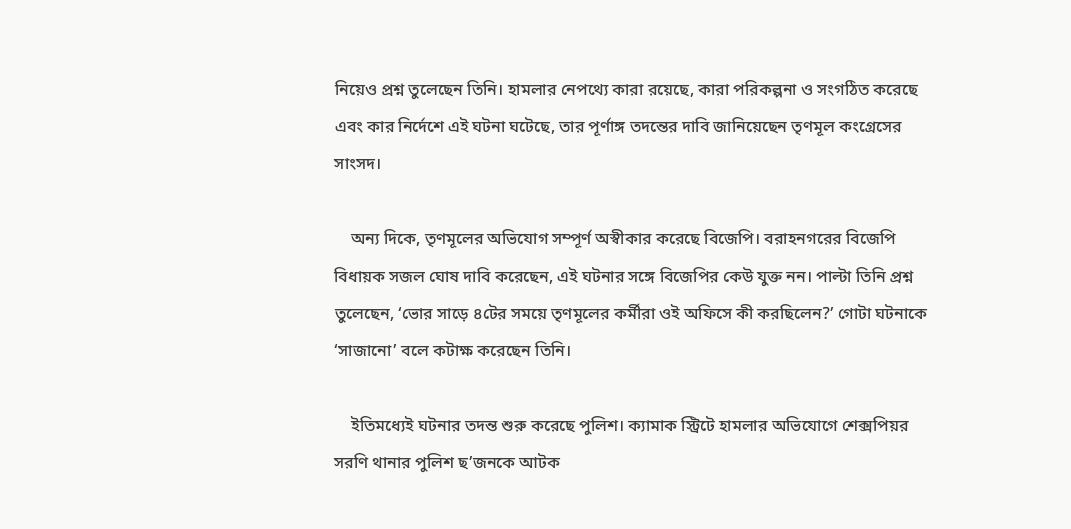নিয়েও প্রশ্ন তুলেছেন তিনি। হামলার নেপথ্যে কারা রয়েছে, কারা পরিকল্পনা ও সংগঠিত করেছে এবং কার নির্দেশে এই ঘটনা ঘটেছে, তার পূর্ণাঙ্গ তদন্তের দাবি জানিয়েছেন তৃণমূল কংগ্রেসের সাংসদ।

    অন্য দিকে, তৃণমূলের অভিযোগ সম্পূর্ণ অস্বীকার করেছে বিজেপি। বরাহনগরের বিজেপি বিধায়ক সজল ঘোষ দাবি করেছেন, এই ঘটনার সঙ্গে বিজেপির কেউ যুক্ত নন। পাল্টা তিনি প্রশ্ন তুলেছেন, ‘ভোর সাড়ে ৪টের সময়ে তৃণমূলের কর্মীরা ওই অফিসে কী করছিলেন?’ গোটা ঘটনাকে ‘সাজানো’ বলে কটাক্ষ করেছেন তিনি।

    ইতিমধ্যেই ঘটনার তদন্ত শুরু করেছে পুলিশ। ক্যামাক স্ট্রিটে হামলার অভিযোগে শেক্সপিয়র সরণি থানার পুলিশ ছ’জনকে আটক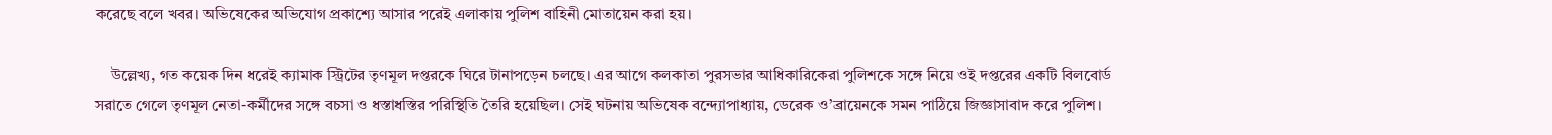করেছে বলে খবর। অভিষেকের অভিযোগ প্রকাশ্যে আসার পরেই এলাকায় পুলিশ বাহিনী মোতায়েন করা হয়।

    উল্লেখ্য, গত কয়েক দিন ধরেই ক্যামাক স্ট্রিটের তৃণমূল দপ্তরকে ঘিরে টানাপড়েন চলছে। এর আগে কলকাতা পুরসভার আধিকারিকেরা পুলিশকে সঙ্গে নিয়ে ওই দপ্তরের একটি বিলবোর্ড সরাতে গেলে তৃণমূল নেতা-কর্মীদের সঙ্গে বচসা ও ধস্তাধস্তির পরিস্থিতি তৈরি হয়েছিল। সেই ঘটনায় অভিষেক বন্দ্যোপাধ্যায়, ডেরেক ও’ব্রায়েনকে সমন পাঠিয়ে জিজ্ঞাসাবাদ করে পুলিশ।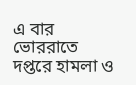এ বার ভোররাতে দপ্তরে হামলা ও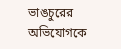ভাঙচুরের অভিযোগকে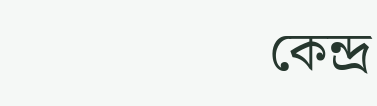কেন্দ্র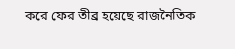করে ফের তীব্র হয়েছে রাজনৈতিক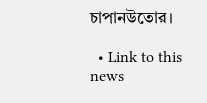চাপানউতোর।

  • Link to this news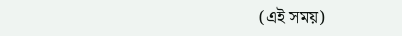(এই সময়)